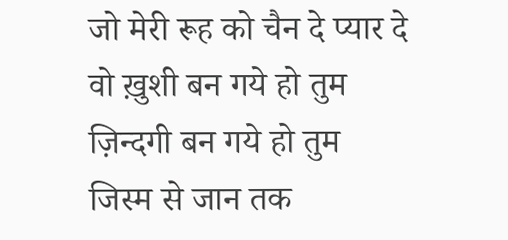जो मेरी रूह को चैन दे प्यार दे
वो ख़ुशी बन गये हो तुम
ज़िन्दगी बन गये हो तुम
जिस्म से जान तक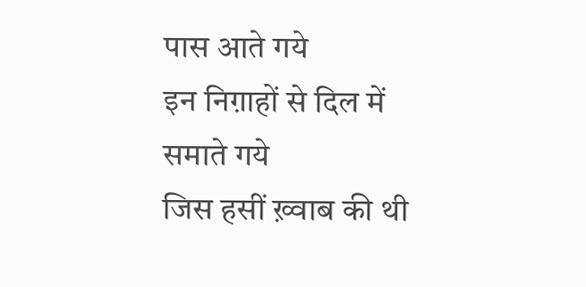पास आते गये
इन निग़ाहों से दिल में समाते गये
जिस हसीं ख़्वाब की थी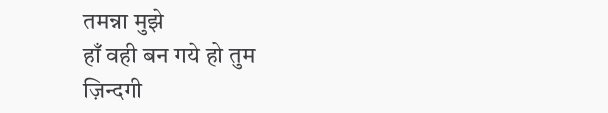तमन्ना मुझे
हाँ वही बन गये हो तुम
ज़िन्दगी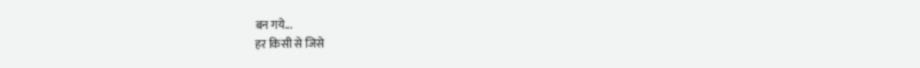बन गये...
हर किसी से जिसे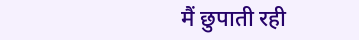मैं छुपाती रही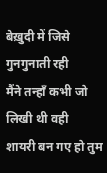बेख़ुदी में जिसे गुनगुनाती रही
मैंने तन्हाँ कभी जो लिखी थी वही
शायरी बन गए हो तुम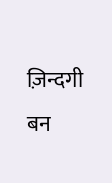ज़िन्दगी बन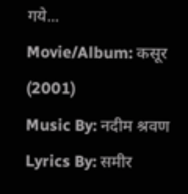गये...
Movie/Album: कसूर (2001)
Music By: नदीम श्रवण
Lyrics By: समीर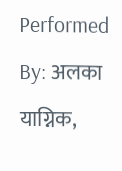Performed By: अलका याग्निक,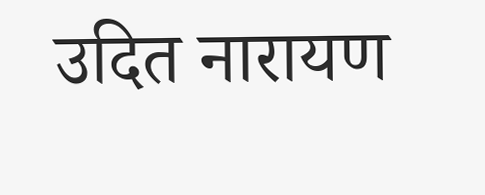उदित नारायण